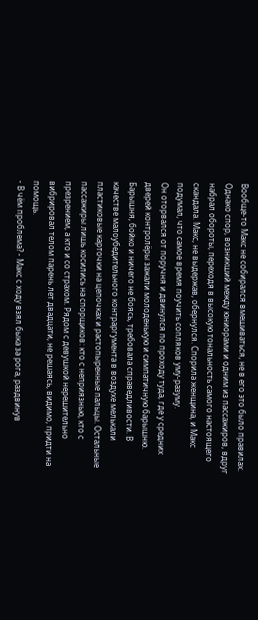Вообще-то Макс не собирался вмешиваться, не в его это было правилах. Однако спор, возникший между юниорами и одним из пассажиров, вдруг набрал обороты, переходя в высокую тональность самого настоящего скандала. Макс, не выдержав, обернулся. Спорила женщина, и Макс подумал, что самое время поучить сопляков уму-разуму.
Он оторвался от поручня и двинулся по проходу туда, где у средних дверей контролёры зажали молоденькую и симпатичную барышню. Барышня, бойко и ничего не боясь, требовала справедливости. В качестве малоубедительного контраргумента в воздухе мелькали пластиковые карточки на цепочках и растопыренные пальцы. Остальные пассажиры лишь косились на спорщиков: кто с неприязнью, кто с презрением, а кто и со страхом. Рядом с девушкой нерешительно вибрировал телом парень лет двадцати, не решаясь, видимо, придти на помощь.
- В чём проблема? - Макс с ходу взял быка за рога, раздвинув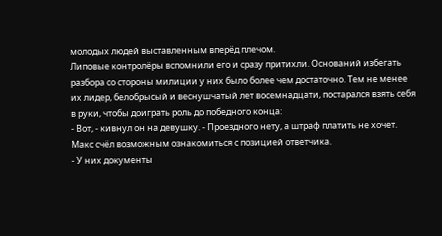молодых людей выставленным вперёд плечом.
Липовые контролёры вспомнили его и сразу притихли. Оснований избегать разбора со стороны милиции у них было более чем достаточно. Тем не менее их лидер, белобрысый и веснушчатый лет восемнадцати, постарался взять себя в руки, чтобы доиграть роль до победного конца:
- Вот, - кивнул он на девушку. - Проездного нету, а штраф платить не хочет.
Макс счёл возможным ознакомиться с позицией ответчика.
- У них документы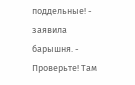поддельные! - заявила барышня. - Проверьте! Там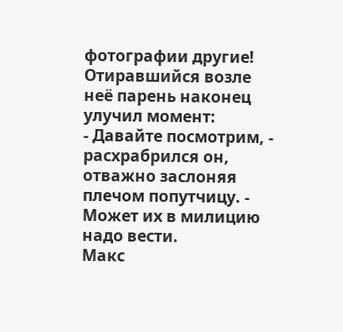фотографии другие!
Отиравшийся возле неё парень наконец улучил момент:
- Давайте посмотрим, - расхрабрился он, отважно заслоняя плечом попутчицу. - Может их в милицию надо вести.
Макс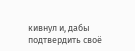кивнул и, дабы подтвердить своё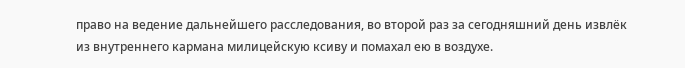право на ведение дальнейшего расследования, во второй раз за сегодняшний день извлёк из внутреннего кармана милицейскую ксиву и помахал ею в воздухе.